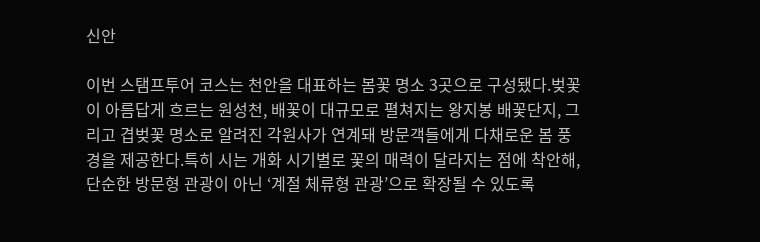신안

이번 스탬프투어 코스는 천안을 대표하는 봄꽃 명소 3곳으로 구성됐다.벚꽃이 아름답게 흐르는 원성천, 배꽃이 대규모로 펼쳐지는 왕지봉 배꽃단지, 그리고 겹벚꽃 명소로 알려진 각원사가 연계돼 방문객들에게 다채로운 봄 풍경을 제공한다.특히 시는 개화 시기별로 꽃의 매력이 달라지는 점에 착안해, 단순한 방문형 관광이 아닌 ‘계절 체류형 관광’으로 확장될 수 있도록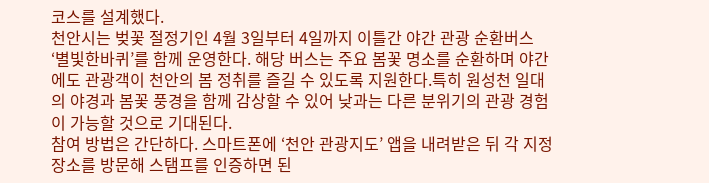코스를 설계했다.
천안시는 벚꽃 절정기인 4월 3일부터 4일까지 이틀간 야간 관광 순환버스 ‘별빛한바퀴’를 함께 운영한다. 해당 버스는 주요 봄꽃 명소를 순환하며 야간에도 관광객이 천안의 봄 정취를 즐길 수 있도록 지원한다.특히 원성천 일대의 야경과 봄꽃 풍경을 함께 감상할 수 있어 낮과는 다른 분위기의 관광 경험이 가능할 것으로 기대된다.
참여 방법은 간단하다. 스마트폰에 ‘천안 관광지도’ 앱을 내려받은 뒤 각 지정 장소를 방문해 스탬프를 인증하면 된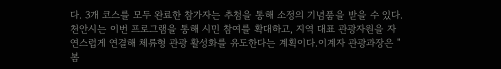다. 3개 코스를 모두 완료한 참가자는 추첨을 통해 소정의 기념품을 받을 수 있다.천안시는 이번 프로그램을 통해 시민 참여를 확대하고, 지역 대표 관광자원을 자연스럽게 연결해 체류형 관광 활성화를 유도한다는 계획이다.이계자 관광과장은 "봄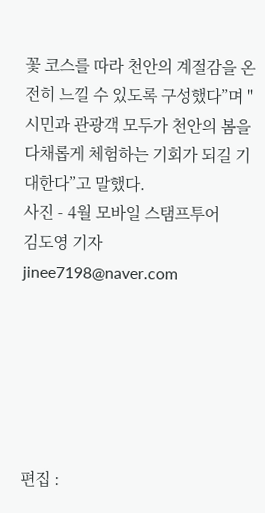꽃 코스를 따라 천안의 계절감을 온전히 느낄 수 있도록 구성했다”며 "시민과 관광객 모두가 천안의 봄을 다채롭게 체험하는 기회가 되길 기대한다”고 말했다.
사진 - 4월 모바일 스탬프투어
김도영 기자 jinee7198@naver.com






편집 :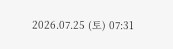2026.07.25 (토) 07:31